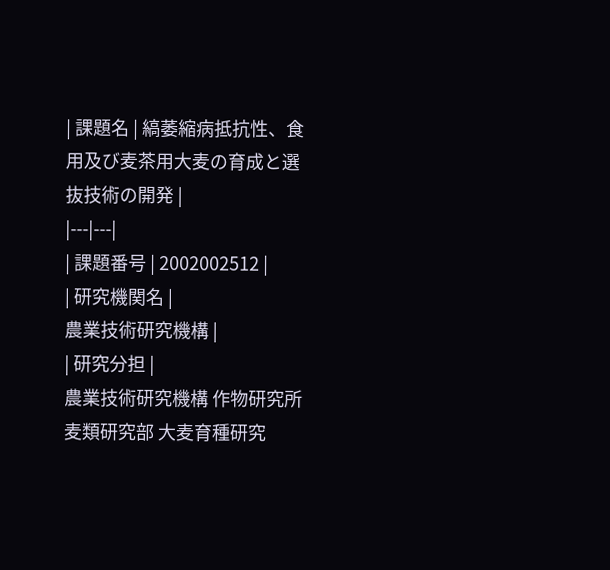| 課題名 | 縞萎縮病抵抗性、食用及び麦茶用大麦の育成と選抜技術の開発 |
|---|---|
| 課題番号 | 2002002512 |
| 研究機関名 |
農業技術研究機構 |
| 研究分担 |
農業技術研究機構 作物研究所 麦類研究部 大麦育種研究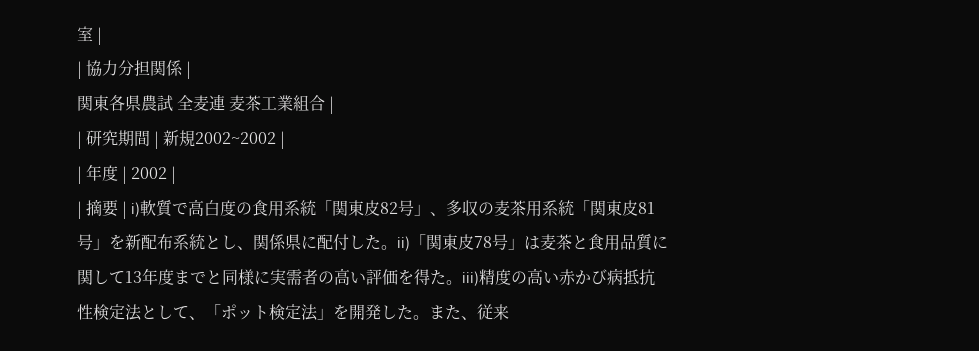室 |
| 協力分担関係 |
関東各県農試 全麦連 麦茶工業組合 |
| 研究期間 | 新規2002~2002 |
| 年度 | 2002 |
| 摘要 | i)軟質で高白度の食用系統「関東皮82号」、多収の麦茶用系統「関東皮81号」を新配布系統とし、関係県に配付した。ii)「関東皮78号」は麦茶と食用品質に関して13年度までと同様に実需者の高い評価を得た。iii)精度の高い赤かび病抵抗性検定法として、「ポット検定法」を開発した。また、従来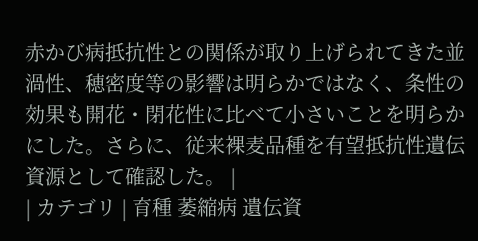赤かび病抵抗性との関係が取り上げられてきた並渦性、穂密度等の影響は明らかではなく、条性の効果も開花・閉花性に比べて小さいことを明らかにした。さらに、従来裸麦品種を有望抵抗性遺伝資源として確認した。 |
| カテゴリ | 育種 萎縮病 遺伝資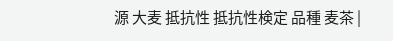源 大麦 抵抗性 抵抗性検定 品種 麦茶 |